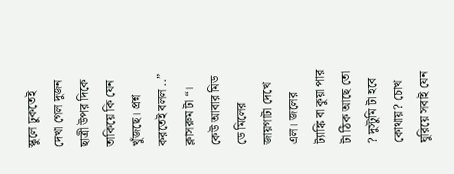স্কুলে ঢুকতেই দেখা গেল দুজন ছাত্রী উপর দিকে তাকিয়ে কি যেন খুঁজছে। প্রশ্ন করতেই বলল ..” ক্লাসরুম টা “। কেউ আবার মিড ডে মিলের জায়গাটা দেখে এল। জলের ট্যাঙ্কি বা কুয়া পার টা ঠিক আছে তো ? দুস্টুমি টা হবে কোথায়? চোখ ঘুরিয়ে সবাই যেন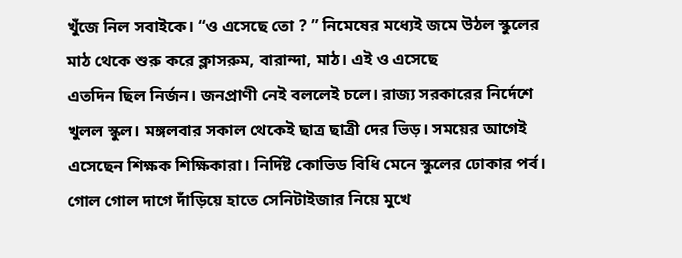খুঁজে নিল সবাইকে। “ও এসেছে তো ? ” নিমেষের মধ্যেই জমে উঠল স্কুলের মাঠ থেকে শুরু করে ক্লাসরুম, বারান্দা, মাঠ। এই ও এসেছে
এতদিন ছিল নির্জন। জনপ্রাণী নেই বললেই চলে। রাজ্য সরকারের নির্দেশে খুলল স্কুল। মঙ্গলবার সকাল থেকেই ছাত্র ছাত্রী দের ভিড়। সময়ের আগেই এসেছেন শিক্ষক শিক্ষিকারা। নির্দিষ্ট কোভিড বিধি মেনে স্কুলের ঢোকার পর্ব। গোল গোল দাগে দাঁড়িয়ে হাতে সেনিটাইজার নিয়ে মুখে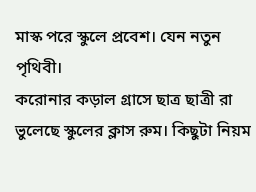মাস্ক পরে স্কুলে প্রবেশ। যেন নতুন পৃথিবী।
করোনার কড়াল গ্রাসে ছাত্র ছাত্রী রা ভুলেছে স্কুলের ক্লাস রুম। কিছুটা নিয়ম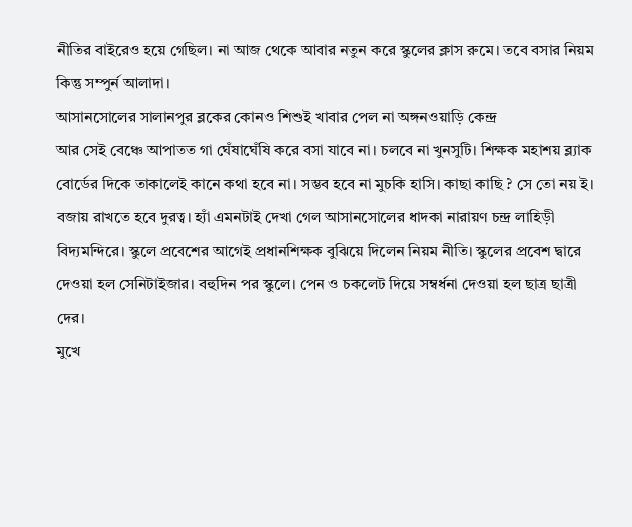নীতির বাইরেও হয়ে গেছিল। না আজ থেকে আবার নতুন করে স্কুলের ক্লাস রুমে। তবে বসার নিয়ম কিন্তু সম্পুর্ন আলাদা।
আসানসোলের সালানপুর ব্লকের কোনও শিশুই খাবার পেল না অঙ্গনওয়াড়ি কেন্দ্র
আর সেই বেঞ্চে আপাতত গা ঘেঁষাঘেঁষি করে বসা যাবে না। চলবে না খুনসুটি। শিক্ষক মহাশয় ব্ল্যাক বোর্ডের দিকে তাকালেই কানে কথা হবে না। সম্ভব হবে না মুচকি হাসি। কাছা কাছি ? সে তো নয় ই। বজায় রাখতে হবে দুরত্ব। হ্যাঁ এমনটাই দেখা গেল আসানসোলের ধাদকা নারায়ণ চন্দ্র লাহিড়ী বিদ্যমন্দিরে। স্কুলে প্রবেশের আগেই প্রধানশিক্ষক বুঝিয়ে দিলেন নিয়ম নীতি। স্কুলের প্রবেশ দ্বারে দেওয়া হল সেনিটাইজার। বহুদিন পর স্কুলে। পেন ও চকলেট দিয়ে সম্বর্ধনা দেওয়া হল ছাত্র ছাত্রী দের।
মুখে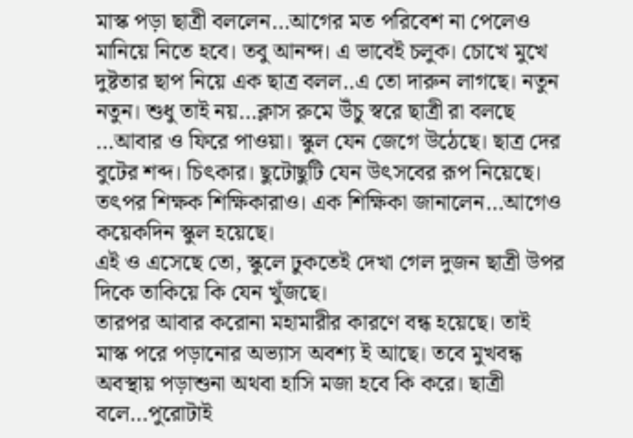মাস্ক পড়া ছাত্রী বললেন…আগের মত পরিবেশ না পেলেও মানিয়ে নিতে হবে। তবু আনন্দ। এ ভাবেই চলুক। চোখে মুখে দুষ্টতার ছাপ নিয়ে এক ছাত্র বলল..এ তো দারুন লাগছে। নতুন নতুন। শুধু তাই নয়…ক্লাস রুমে উঁচু স্বরে ছাত্রী রা বলছে …আবার ও ফিরে পাওয়া। স্কুল যেন জেগে উঠেছে। ছাত্র দের বুটের শব্দ। চিৎকার। ছুটোছুটি যেন উৎসবের রূপ নিয়েছে। তৎপর শিক্ষক শিক্ষিকারাও। এক শিক্ষিকা জানালেন…আগেও কয়েকদিন স্কুল হয়েছে।
এই ও এসেছে তো, স্কুলে ঢুকতেই দেখা গেল দুজন ছাত্রী উপর দিকে তাকিয়ে কি যেন খুঁজছে।
তারপর আবার করোনা মহামারীর কারণে বন্ধ হয়েছে। তাই মাস্ক পরে পড়ানোর অভ্যাস অবশ্য ই আছে। তবে মুখবন্ধ অবস্থায় পড়াশুনা অথবা হাসি মজা হবে কি করে। ছাত্রী বলে…পুরোটাই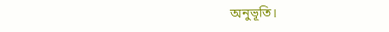অনুভূতি।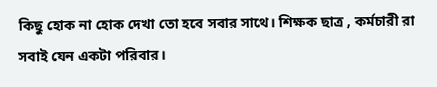কিছু হোক না হোক দেখা তো হবে সবার সাথে। শিক্ষক ছাত্র , কর্মচারী রা সবাই যেন একটা পরিবার।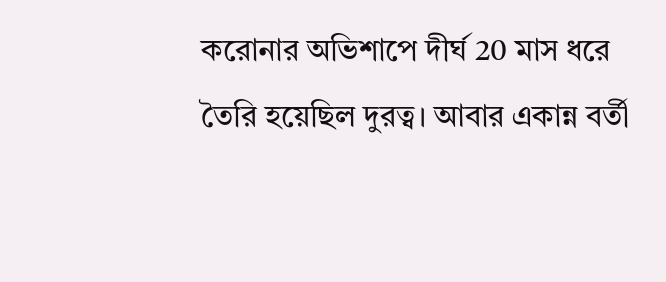করোনার অভিশাপে দীর্ঘ 20 মাস ধরে তৈরি হয়েছিল দুরত্ব। আবার একান্ন বর্তী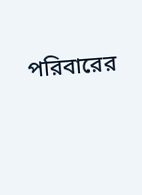পরিবারের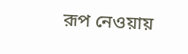রূপ নেওয়ায়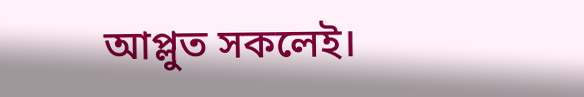আপ্লুত সকলেই।